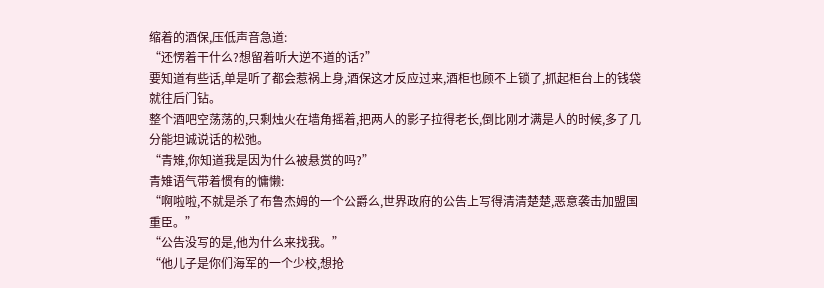缩着的酒保,压低声音急道:
“还愣着干什么?想留着听大逆不道的话?”
要知道有些话,单是听了都会惹祸上身,酒保这才反应过来,酒柜也顾不上锁了,抓起柜台上的钱袋就往后门钻。
整个酒吧空荡荡的,只剩烛火在墙角摇着,把两人的影子拉得老长,倒比刚才满是人的时候,多了几分能坦诚说话的松弛。
“青雉,你知道我是因为什么被悬赏的吗?”
青雉语气带着惯有的慵懒:
“啊啦啦,不就是杀了布鲁杰姆的一个公爵么,世界政府的公告上写得清清楚楚,恶意袭击加盟国重臣。”
“公告没写的是,他为什么来找我。”
“他儿子是你们海军的一个少校,想抢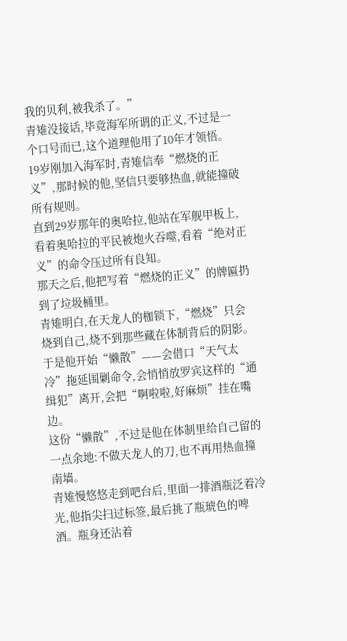我的贝利,被我杀了。”
青雉没接话,毕竟海军所谓的正义,不过是一个口号而已,这个道理他用了10年才领悟。
19岁刚加入海军时,青雉信奉“燃烧的正义”,那时候的他,坚信只要够热血,就能撞破所有规则。
直到29岁那年的奥哈拉,他站在军舰甲板上,看着奥哈拉的平民被炮火吞噬,看着“绝对正义”的命令压过所有良知。
那天之后,他把写着“燃烧的正义”的牌匾扔到了垃圾桶里。
青雉明白,在天龙人的枷锁下,“燃烧”只会烧到自己,烧不到那些藏在体制背后的阴影。
于是他开始“懒散”——会借口“天气太冷”拖延围剿命令,会悄悄放罗宾这样的“通缉犯”离开,会把“啊啦啦,好麻烦”挂在嘴边。
这份“懒散”,不过是他在体制里给自己留的一点余地:不做天龙人的刀,也不再用热血撞南墙。
青雉慢悠悠走到吧台后,里面一排酒瓶泛着冷光,他指尖扫过标签,最后挑了瓶琥色的啤酒。瓶身还沾着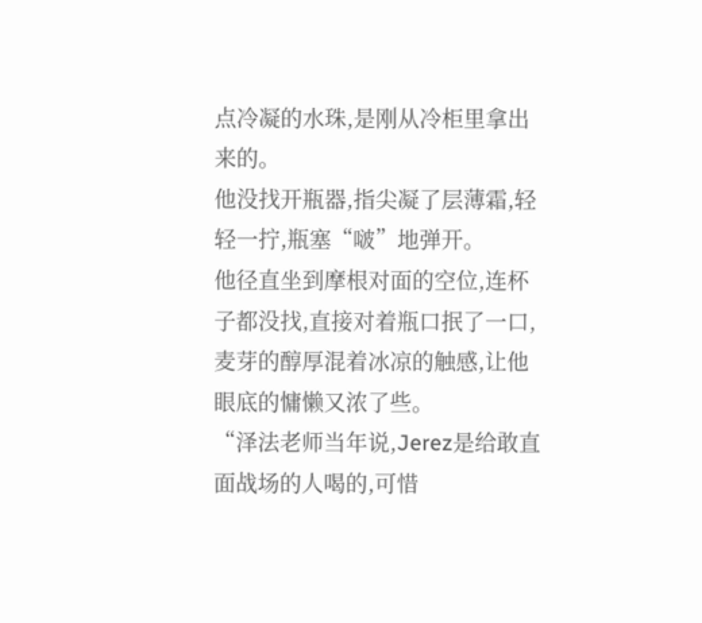点冷凝的水珠,是刚从冷柜里拿出来的。
他没找开瓶器,指尖凝了层薄霜,轻轻一拧,瓶塞“啵”地弹开。
他径直坐到摩根对面的空位,连杯子都没找,直接对着瓶口抿了一口,麦芽的醇厚混着冰凉的触感,让他眼底的慵懒又浓了些。
“泽法老师当年说,Jerez是给敢直面战场的人喝的,可惜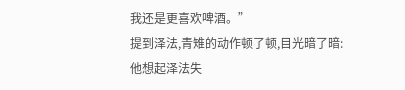我还是更喜欢啤酒。”
提到泽法,青雉的动作顿了顿,目光暗了暗:
他想起泽法失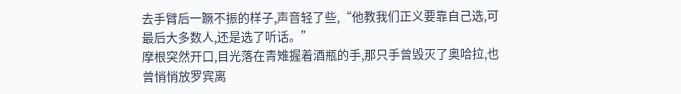去手臂后一蹶不振的样子,声音轻了些,“他教我们正义要靠自己选,可最后大多数人,还是选了听话。”
摩根突然开口,目光落在青雉握着酒瓶的手,那只手曾毁灭了奥哈拉,也曾悄悄放罗宾离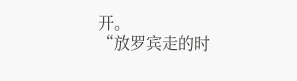开。
“放罗宾走的时